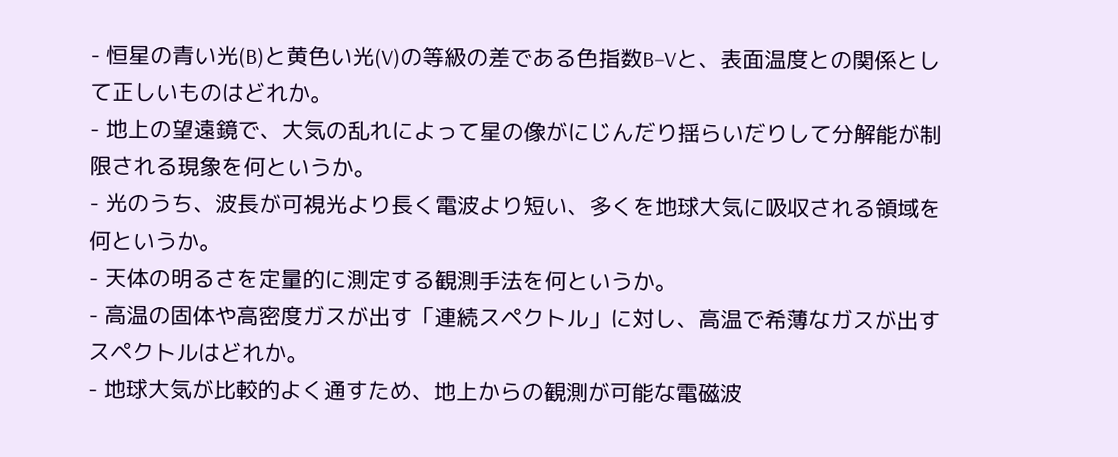- 恒星の青い光(B)と黄色い光(V)の等級の差である色指数B−Vと、表面温度との関係として正しいものはどれか。
- 地上の望遠鏡で、大気の乱れによって星の像がにじんだり揺らいだりして分解能が制限される現象を何というか。
- 光のうち、波長が可視光より長く電波より短い、多くを地球大気に吸収される領域を何というか。
- 天体の明るさを定量的に測定する観測手法を何というか。
- 高温の固体や高密度ガスが出す「連続スペクトル」に対し、高温で希薄なガスが出すスペクトルはどれか。
- 地球大気が比較的よく通すため、地上からの観測が可能な電磁波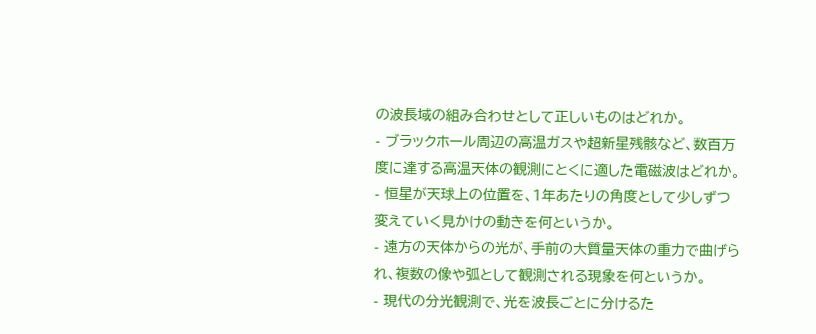の波長域の組み合わせとして正しいものはどれか。
- ブラックホール周辺の高温ガスや超新星残骸など、数百万度に達する高温天体の観測にとくに適した電磁波はどれか。
- 恒星が天球上の位置を、1年あたりの角度として少しずつ変えていく見かけの動きを何というか。
- 遠方の天体からの光が、手前の大質量天体の重力で曲げられ、複数の像や弧として観測される現象を何というか。
- 現代の分光観測で、光を波長ごとに分けるた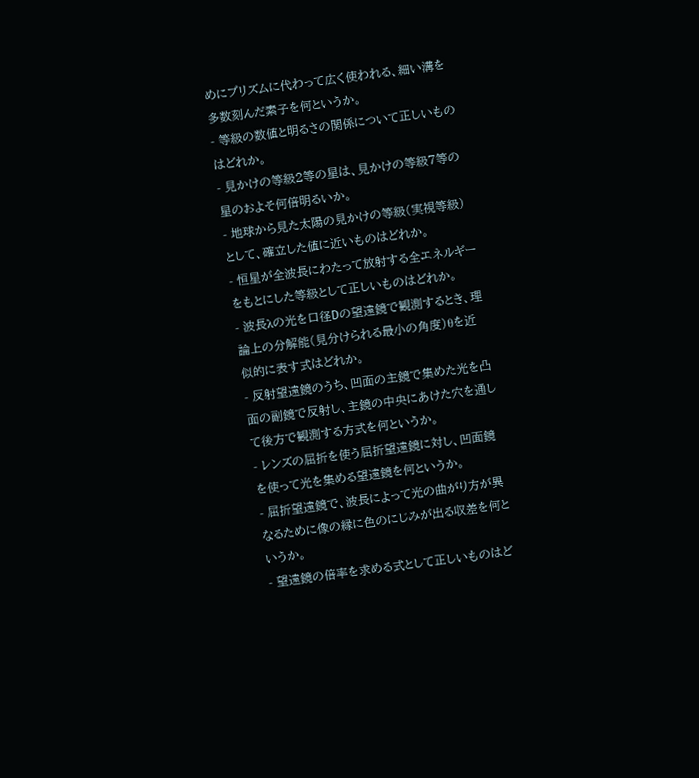めにプリズムに代わって広く使われる、細い溝を多数刻んだ素子を何というか。
- 等級の数値と明るさの関係について正しいものはどれか。
- 見かけの等級2等の星は、見かけの等級7等の星のおよそ何倍明るいか。
- 地球から見た太陽の見かけの等級(実視等級)として、確立した値に近いものはどれか。
- 恒星が全波長にわたって放射する全エネルギーをもとにした等級として正しいものはどれか。
- 波長λの光を口径Dの望遠鏡で観測するとき、理論上の分解能(見分けられる最小の角度)θを近似的に表す式はどれか。
- 反射望遠鏡のうち、凹面の主鏡で集めた光を凸面の副鏡で反射し、主鏡の中央にあけた穴を通して後方で観測する方式を何というか。
- レンズの屈折を使う屈折望遠鏡に対し、凹面鏡を使って光を集める望遠鏡を何というか。
- 屈折望遠鏡で、波長によって光の曲がり方が異なるために像の縁に色のにじみが出る収差を何というか。
- 望遠鏡の倍率を求める式として正しいものはど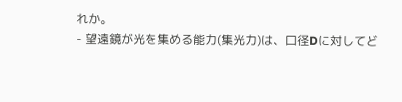れか。
- 望遠鏡が光を集める能力(集光力)は、口径Dに対してど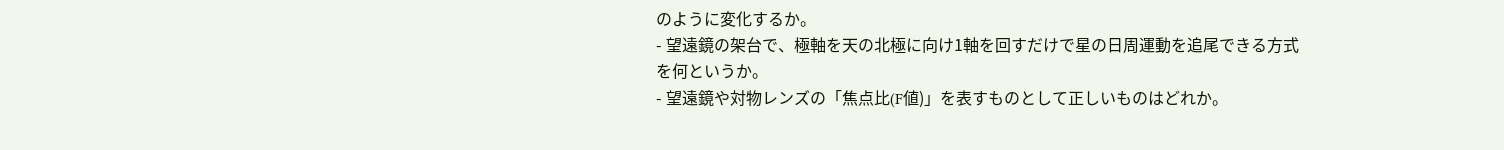のように変化するか。
- 望遠鏡の架台で、極軸を天の北極に向け1軸を回すだけで星の日周運動を追尾できる方式を何というか。
- 望遠鏡や対物レンズの「焦点比(F値)」を表すものとして正しいものはどれか。